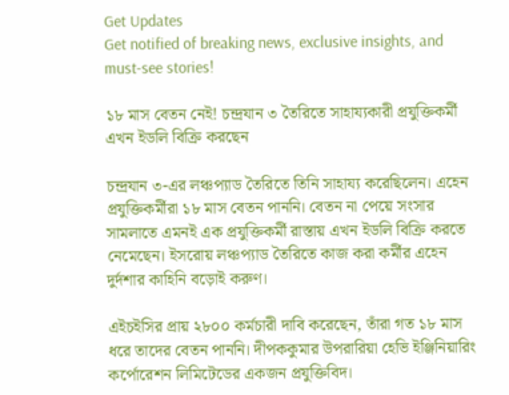Get Updates
Get notified of breaking news, exclusive insights, and must-see stories!

১৮ মাস বেতন নেই! চন্দ্রযান ৩ তৈরিতে সাহায্যকারী প্রযুক্তিকর্মী এখন ইডলি বিক্রি করছেন

চন্দ্রযান ৩-এর লঞ্চপ্যাড তৈরিতে তিনি সাহায্য করেছিলেন। এহেন প্রযুক্তিকর্মীরা ১৮ মাস বেতন পাননি। বেতন না পেয়ে সংসার সামলাতে এমনই এক প্রযুক্তিকর্মী রাস্তায় এখন ইডলি বিক্রি করতে নেমেছেন। ইসরোয় লঞ্চপ্যাড তৈরিতে কাজ করা কর্মীর এহেন দুর্দশার কাহিনি বড়োই করুণ।

এইচইসির প্রায় ২৮০০ কর্মচারী দাবি করেছেন, তাঁরা গত ১৮ মাস ধরে তাদের বেতন পাননি। দীপককুমার উপরারিয়া হেভি ইঞ্জিনিয়ারিং কর্পোরেশন লিমিটেডের একজন প্রযুক্তিবিদ।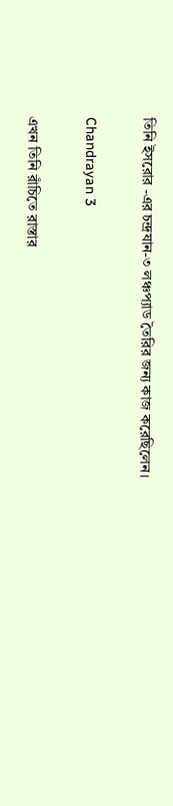তিনি ইসরোর -এর চন্দ্রযান-৩ লঞ্চপ্যাড তৈরির জন্য কাজ করেছিলেন।

Chandrayan 3

এখন তিনি রাঁচিতে রাস্তার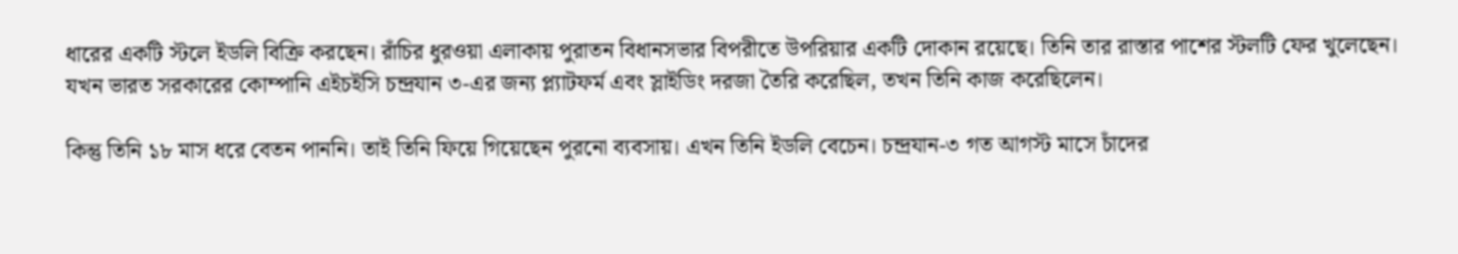ধারের একটি স্টলে ইডলি বিক্রি করছেন। রাঁচির ধুরওয়া এলাকায় পুরাতন বিধানসভার বিপরীতে উপরিয়ার একটি দোকান রয়েছে। তিনি তার রাস্তার পাশের স্টলটি ফের খুলেছেন। যখন ভারত সরকারের কোম্পানি এইচইসি চন্দ্রযান ৩-এর জন্য প্ল্যাটফর্ম এবং স্লাইডিং দরজা তৈরি করেছিল, তখন তিনি কাজ করেছিলেন।

কিন্তু তিনি ১৮ মাস ধরে বেতন পাননি। তাই তিনি ফিয়ে গিয়েছেন পুরনো ব্যবসায়। এখন তিনি ইডলি বেচেন। চন্দ্রযান-৩ গত আগস্ট মাসে চাঁদের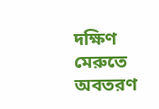দক্ষিণ মেরুতে অবতরণ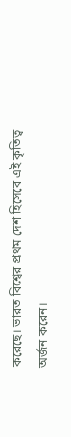করেছে। ভারত বিশ্বের প্রথম দেশ হিসেবে এই কৃতিত্ব অর্জন করেন।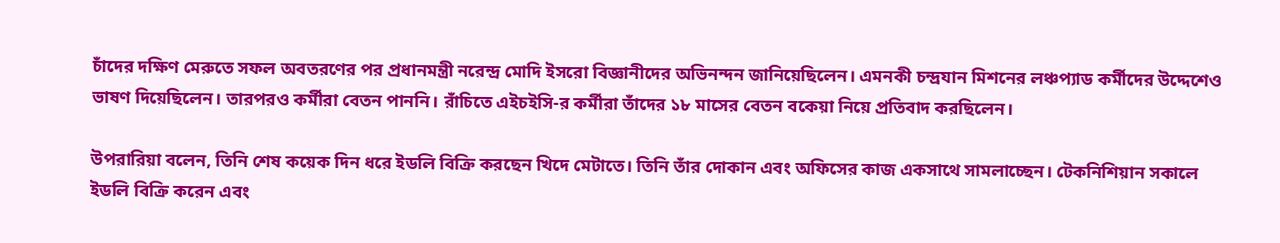চাঁদের দক্ষিণ মেরুতে সফল অবতরণের পর প্রধানমন্ত্রী নরেন্দ্র মোদি ইসরো বিজ্ঞানীদের অভিনন্দন জানিয়েছিলেন। এমনকী চন্দ্রযান মিশনের লঞ্চপ্যাড কর্মীদের উদ্দেশেও ভাষণ দিয়েছিলেন। তারপরও কর্মীরা বেতন পাননি। রাঁচিতে এইচইসি-র কর্মীরা তাঁদের ১৮ মাসের বেতন বকেয়া নিয়ে প্রতিবাদ করছিলেন।

উপরারিয়া বলেন, তিনি শেষ কয়েক দিন ধরে ইডলি বিক্রি করছেন খিদে মেটাতে। তিনি তাঁর দোকান এবং অফিসের কাজ একসাথে সামলাচ্ছেন। টেকনিশিয়ান সকালে ইডলি বিক্রি করেন এবং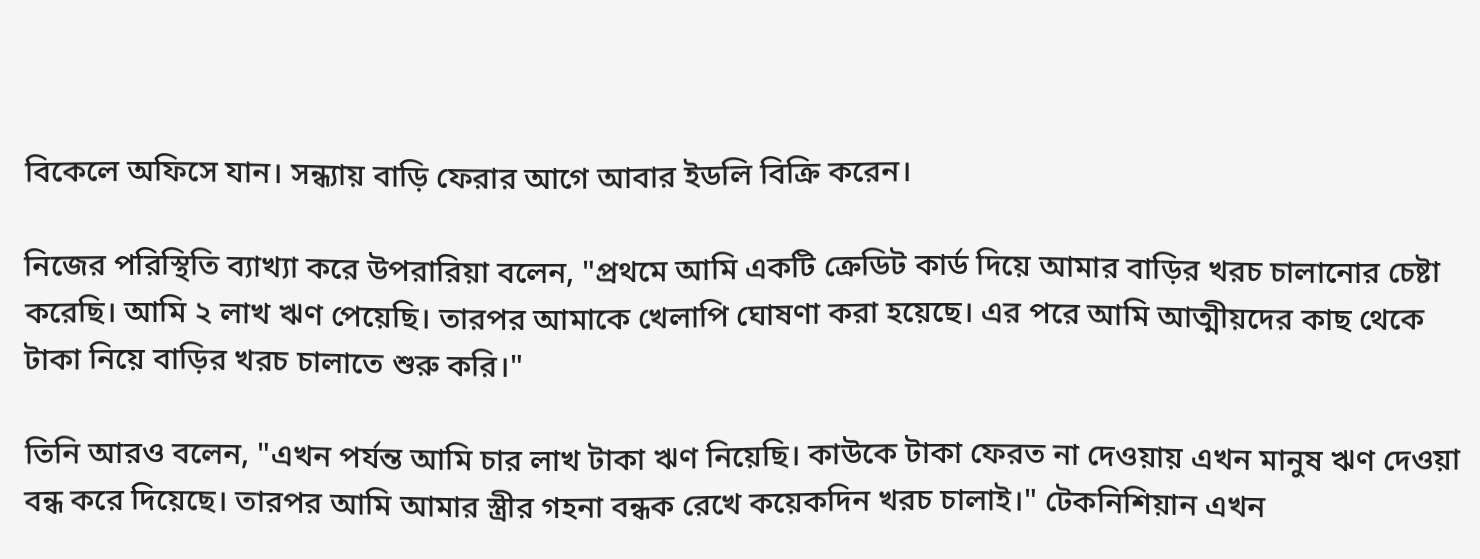বিকেলে অফিসে যান। সন্ধ্যায় বাড়ি ফেরার আগে আবার ইডলি বিক্রি করেন।

নিজের পরিস্থিতি ব্যাখ্যা করে উপরারিয়া বলেন, "প্রথমে আমি একটি ক্রেডিট কার্ড দিয়ে আমার বাড়ির খরচ চালানোর চেষ্টা করেছি। আমি ২ লাখ ঋণ পেয়েছি। তারপর আমাকে খেলাপি ঘোষণা করা হয়েছে। এর পরে আমি আত্মীয়দের কাছ থেকে টাকা নিয়ে বাড়ির খরচ চালাতে শুরু করি।"

তিনি আরও বলেন, "এখন পর্যন্ত আমি চার লাখ টাকা ঋণ নিয়েছি। কাউকে টাকা ফেরত না দেওয়ায় এখন মানুষ ঋণ দেওয়া বন্ধ করে দিয়েছে। তারপর আমি আমার স্ত্রীর গহনা বন্ধক রেখে কয়েকদিন খরচ চালাই।" টেকনিশিয়ান এখন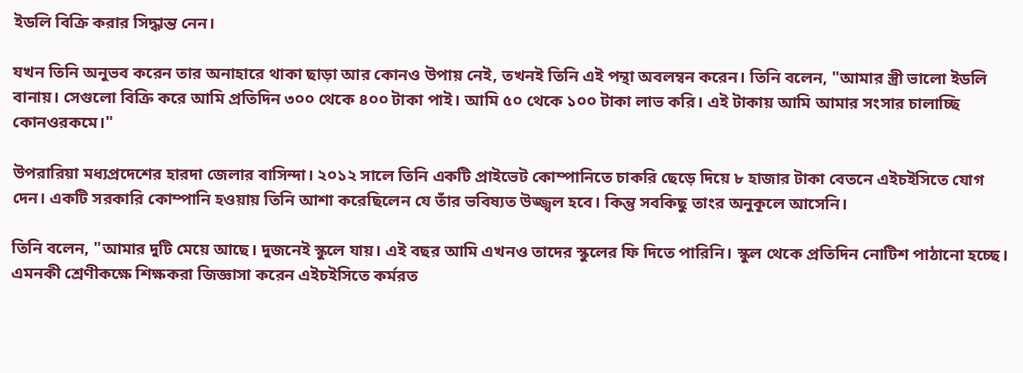ইডলি বিক্রি করার সিদ্ধান্ত নেন।

যখন তিনি অনুভব করেন তার অনাহারে থাকা ছাড়া আর কোনও উপায় নেই, তখনই তিনি এই পন্থা অবলম্বন করেন। তিনি বলেন, "আমার স্ত্রী ভালো ইডলি বানায়। সেগুলো বিক্রি করে আমি প্রতিদিন ৩০০ থেকে ৪০০ টাকা পাই। আমি ৫০ থেকে ১০০ টাকা লাভ করি। এই টাকায় আমি আমার সংসার চালাচ্ছি কোনওরকমে।"

উপরারিয়া মধ্যপ্রদেশের হারদা জেলার বাসিন্দা। ২০১২ সালে তিনি একটি প্রাইভেট কোম্পানিতে চাকরি ছেড়ে দিয়ে ৮ হাজার টাকা বেতনে এইচইসিতে যোগ দেন। একটি সরকারি কোম্পানি হওয়ায় তিনি আশা করেছিলেন যে তাঁর ভবিষ্যত উজ্জ্বল হবে। কিন্তু সবকিছু তাংর অনুকূলে আসেনি।

তিনি বলেন, "আমার দুটি মেয়ে আছে। দুজনেই স্কুলে যায়। এই বছর আমি এখনও তাদের স্কুলের ফি দিতে পারিনি। স্কুল থেকে প্রতিদিন নোটিশ পাঠানো হচ্ছে। এমনকী শ্রেণীকক্ষে শিক্ষকরা জিজ্ঞাসা করেন এইচইসিতে কর্মরত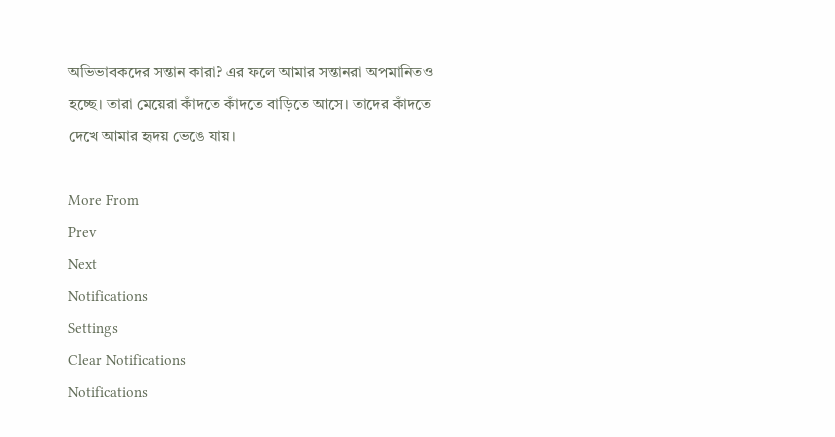অভিভাবকদের সন্তান কারা? এর ফলে আমার সন্তানরা অপমানিতও হচ্ছে। তারা মেয়েরা কাঁদতে কাঁদতে বাড়িতে আসে। তাদের কাঁদতে দেখে আমার হৃদয় ভেঙে যায়।

More From
Prev
Next
Notifications
Settings
Clear Notifications
Notifications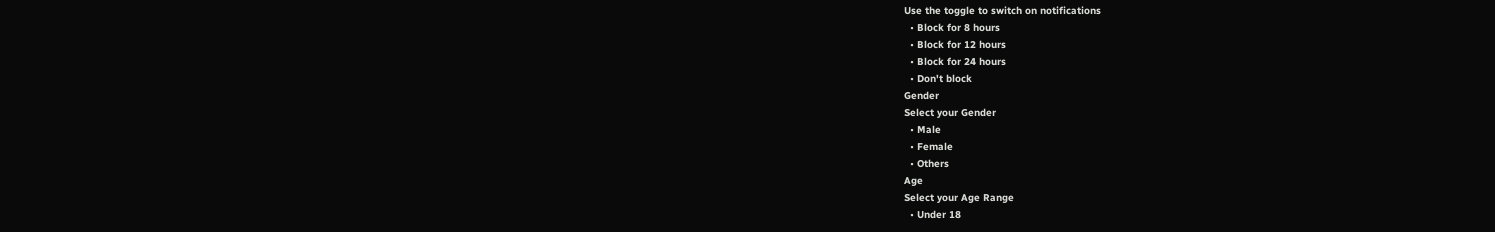Use the toggle to switch on notifications
  • Block for 8 hours
  • Block for 12 hours
  • Block for 24 hours
  • Don't block
Gender
Select your Gender
  • Male
  • Female
  • Others
Age
Select your Age Range
  • Under 18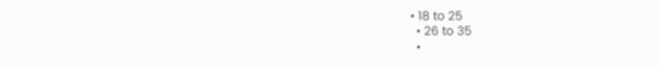• 18 to 25
  • 26 to 35
  •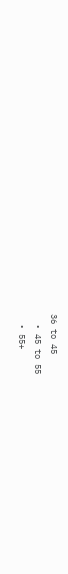36 to 45
  • 45 to 55
  • 55+